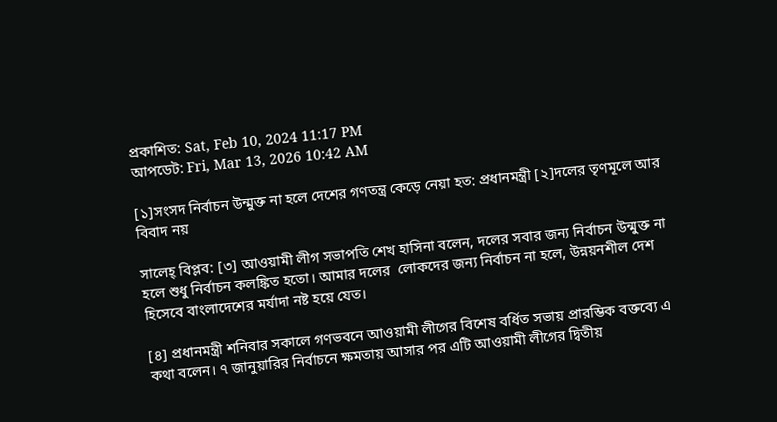প্রকাশিত: Sat, Feb 10, 2024 11:17 PM
আপডেট: Fri, Mar 13, 2026 10:42 AM

[১]সংসদ নির্বাচন উন্মুক্ত না হলে দেশের গণতন্ত্র কেড়ে নেয়া হত: প্রধানমন্ত্রী [২]দলের তৃণমূলে আর বিবাদ নয়

সালেহ্ বিপ্লব: [৩] আওয়ামী লীগ সভাপতি শেখ হাসিনা বলেন, দলের সবার জন্য নির্বাচন উন্মুক্ত না হলে শুধু নির্বাচন কলঙ্কিত হতো। আমার দলের  লোকদের জন্য নির্বাচন না হলে, উন্নয়নশীল দেশ হিসেবে বাংলাদেশের মর্যাদা নষ্ট হয়ে যেত।

[৪] প্রধানমন্ত্রী শনিবার সকালে গণভবনে আওয়ামী লীগের বিশেষ বর্ধিত সভায় প্রারম্ভিক বক্তব্যে এ কথা বলেন। ৭ জানুয়ারির নির্বাচনে ক্ষমতায় আসার পর এটি আওয়ামী লীগের দ্বিতীয়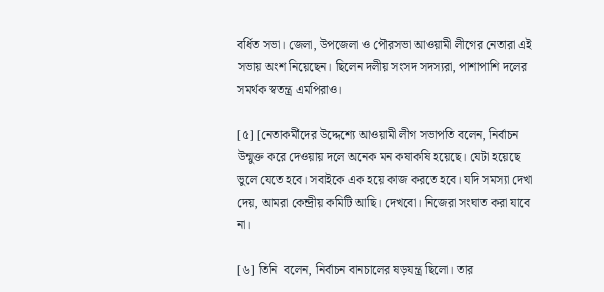বর্ধিত সভা। জেলা, উপজেলা ও পৌরসভা আওয়ামী লীগের নেতারা এই সভায় অংশ নিয়েছেন। ছিলেন দলীয় সংসদ সদস্যরা, পাশাপাশি দলের সমর্থক স্বতন্ত্র এমপিরাও।

[৫] [নেতাকর্মীদের উদ্দেশ্যে আওয়ামী লীগ সভাপতি বলেন, নির্বাচন উন্মুক্ত করে দেওয়ায় দলে অনেক মন কষাকষি হয়েছে। যেটা হয়েছে ভুলে যেতে হবে। সবাইকে এক হয়ে কাজ করতে হবে। যদি সমস্যা দেখা দেয়, আমরা কেন্দ্রীয় কমিটি আছি। দেখবো। নিজেরা সংঘাত করা যাবে না।

[৬] তিনি  বলেন, নির্বাচন বানচালের ষড়যন্ত্র ছিলো। তার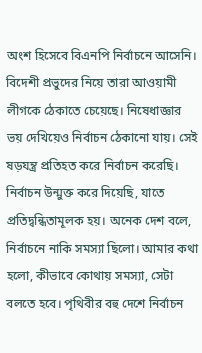অংশ হিসেবে বিএনপি নির্বাচনে আসেনি। বিদেশী প্রভুদের নিয়ে তারা আওয়ামী লীগকে ঠেকাতে চেয়েছে। নিষেধাজ্ঞার ভয় দেখিয়েও নির্বাচন ঠেকানো যায়। সেই ষড়যন্ত্র প্রতিহত করে নির্বাচন করেছি। নির্বাচন উন্মুক্ত করে দিয়েছি, যাতে প্রতিদ্বন্ধিতামূলক হয়। অনেক দেশ বলে, নির্বাচনে নাকি সমস্যা ছিলো। আমার কথা হলো, কীভাবে কোথায় সমস্যা, সেটা বলতে হবে। পৃথিবীর বহু দেশে নির্বাচন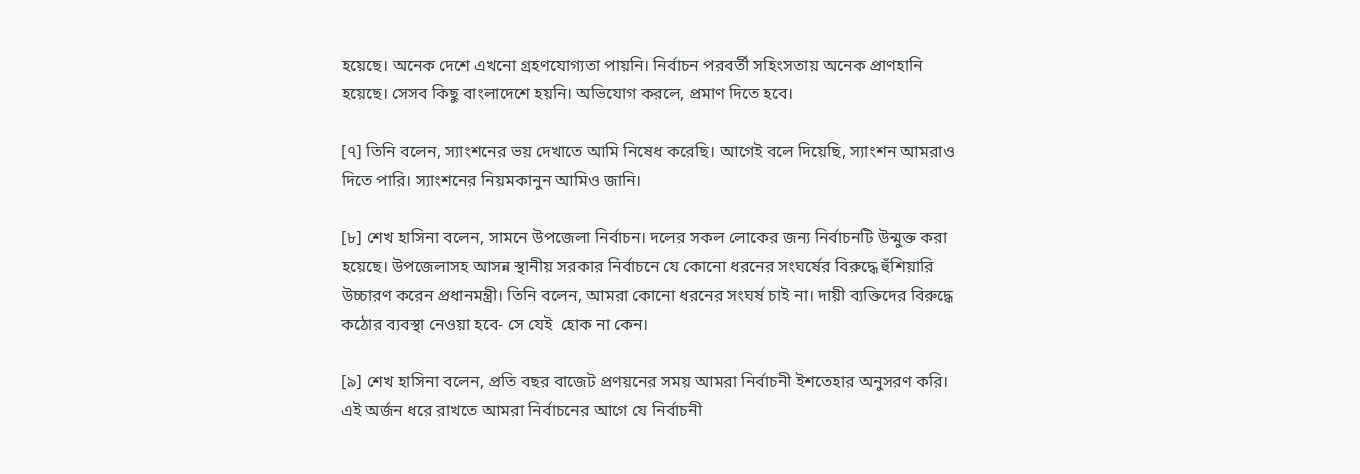হয়েছে। অনেক দেশে এখনো গ্রহণযোগ্যতা পায়নি। নির্বাচন পরবর্তী সহিংসতায় অনেক প্রাণহানি হয়েছে। সেসব কিছু বাংলাদেশে হয়নি। অভিযোগ করলে, প্রমাণ দিতে হবে।

[৭] তিনি বলেন, স্যাংশনের ভয় দেখাতে আমি নিষেধ করেছি। আগেই বলে দিয়েছি, স্যাংশন আমরাও দিতে পারি। স্যাংশনের নিয়মকানুন আমিও জানি।

[৮] শেখ হাসিনা বলেন, সামনে উপজেলা নির্বাচন। দলের সকল লোকের জন্য নির্বাচনটি উন্মুক্ত করা হয়েছে। উপজেলাসহ আসন্ন স্থানীয় সরকার নির্বাচনে যে কোনো ধরনের সংঘর্ষের বিরুদ্ধে হুঁশিয়ারি উচ্চারণ করেন প্রধানমন্ত্রী। তিনি বলেন, আমরা কোনো ধরনের সংঘর্ষ চাই না। দায়ী ব্যক্তিদের বিরুদ্ধে কঠোর ব্যবস্থা নেওয়া হবে- সে যেই  হোক না কেন।

[৯] শেখ হাসিনা বলেন, প্রতি বছর বাজেট প্রণয়নের সময় আমরা নির্বাচনী ইশতেহার অনুসরণ করি। এই অর্জন ধরে রাখতে আমরা নির্বাচনের আগে যে নির্বাচনী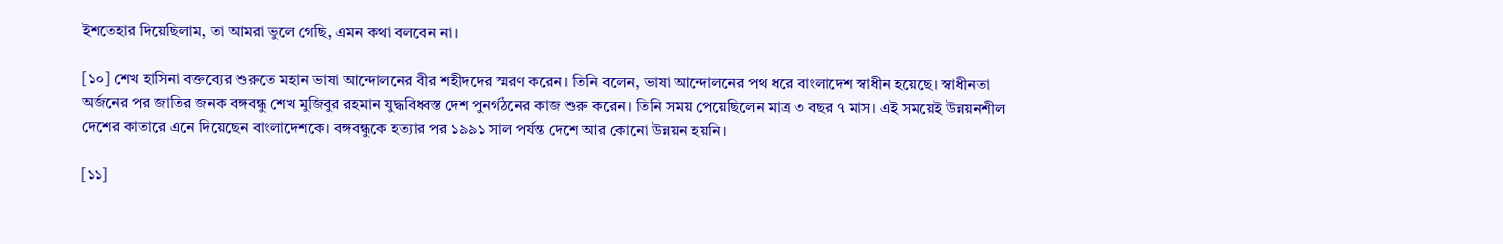ইশতেহার দিয়েছিলাম, তা আমরা ভুলে গেছি, এমন কথা বলবেন না।

[১০] শেখ হাসিনা বক্তব্যের শুরুতে মহান ভাষা আন্দোলনের বীর শহীদদের স্মরণ করেন। তিনি বলেন, ভাষা আন্দোলনের পথ ধরে বাংলাদেশ স্বাধীন হয়েছে। স্বাধীনতা অর্জনের পর জাতির জনক বঙ্গবন্ধু শেখ মুজিবুর রহমান যুদ্ধবিধ্বস্ত দেশ পুনর্গঠনের কাজ শুরু করেন। তিনি সময় পেয়েছিলেন মাত্র ৩ বছর ৭ মাস। এই সময়েই উন্নয়নশীল দেশের কাতারে এনে দিয়েছেন বাংলাদেশকে। বঙ্গবন্ধুকে হত্যার পর ১৯৯১ সাল পর্যন্ত দেশে আর কোনো উন্নয়ন হয়নি।

[১১]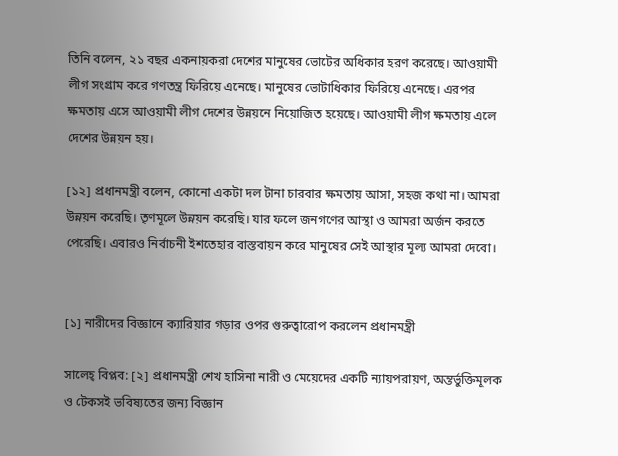তিনি বলেন, ২১ বছর একনায়করা দেশের মানুষের ভোটের অধিকার হরণ করেছে। আওয়ামী লীগ সংগ্রাম করে গণতন্ত্র ফিরিয়ে এনেছে। মানুষের ভোটাধিকার ফিরিয়ে এনেছে। এরপর ক্ষমতায় এসে আওয়ামী লীগ দেশের উন্নয়নে নিয়োজিত হয়েছে। আওয়ামী লীগ ক্ষমতায় এলে দেশের উন্নয়ন হয়।

[১২] প্রধানমন্ত্রী বলেন, কোনো একটা দল টানা চারবার ক্ষমতায় আসা, সহজ কথা না। আমরা উন্নয়ন করেছি। তৃণমূলে উন্নয়ন করেছি। যার ফলে জনগণের আস্থা ও আমরা অর্জন করতে পেরেছি। এবারও নির্বাচনী ইশতেহার বাস্তবায়ন করে মানুষের সেই আস্থার মূল্য আমরা দেবো।


[১] নারীদের বিজ্ঞানে ক্যারিয়ার গড়ার ওপর গুরুত্বারোপ করলেন প্রধানমন্ত্রী

সালেহ্ বিপ্লব: [২] প্রধানমন্ত্রী শেখ হাসিনা নারী ও মেয়েদের একটি ন্যায়পরায়ণ, অন্তর্ভুক্তিমূলক ও টেকসই ভবিষ্যতের জন্য বিজ্ঞান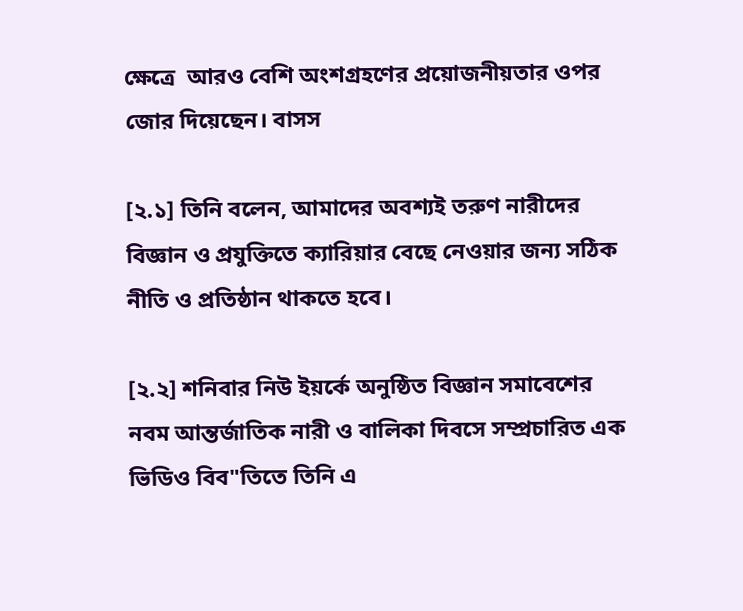ক্ষেত্রে  আরও বেশি অংশগ্রহণের প্রয়োজনীয়তার ওপর জোর দিয়েছেন। বাসস

[২.১] তিনি বলেন, আমাদের অবশ্যই তরুণ নারীদের বিজ্ঞান ও প্রযুক্তিতে ক্যারিয়ার বেছে নেওয়ার জন্য সঠিক নীতি ও প্রতিষ্ঠান থাকতে হবে।

[২.২] শনিবার নিউ ইয়র্কে অনুষ্ঠিত বিজ্ঞান সমাবেশের নবম আন্তর্জাতিক নারী ও বালিকা দিবসে সম্প্রচারিত এক ভিডিও বিব"তিতে তিনি এ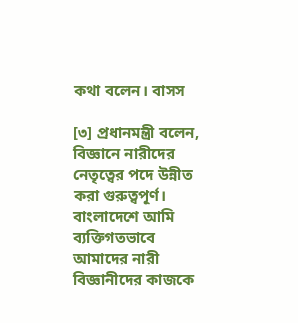কথা বলেন। বাসস

[৩] প্রধানমন্ত্রী বলেন, বিজ্ঞানে নারীদের নেতৃত্বের পদে উন্নীত করা গুরুত্বপূর্ণ। বাংলাদেশে আমি ব্যক্তিগতভাবে আমাদের নারী বিজ্ঞানীদের কাজকে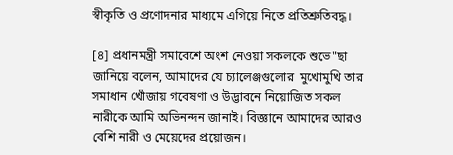স্বীকৃতি ও প্রণোদনার মাধ্যমে এগিয়ে নিতে প্রতিশ্রুতিবদ্ধ।

[৪] প্রধানমন্ত্রী সমাবেশে অংশ নেওয়া সকলকে শুভে"ছা জানিয়ে বলেন, আমাদের যে চ্যালেঞ্জগুলোর  মুখোমুখি তার সমাধান খোঁজায় গবেষণা ও উদ্ভাবনে নিয়োজিত সকল নারীকে আমি অভিনন্দন জানাই। বিজ্ঞানে আমাদের আরও বেশি নারী ও মেয়েদের প্রয়োজন।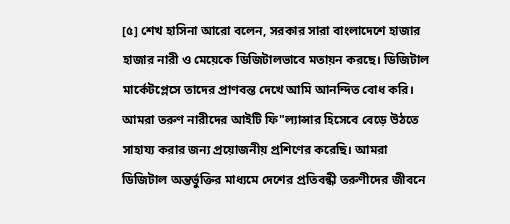[৫] শেখ হাসিনা আরো বলেন, সরকার সারা বাংলাদেশে হাজার হাজার নারী ও মেয়েকে ডিজিটালভাবে মতায়ন করছে। ডিজিটাল মার্কেটপ্লেসে তাদের প্রাণবন্ত দেখে আমি আনন্দিত বোধ করি। আমরা তরুণ নারীদের আইটি ফি"ল্যান্সার হিসেবে বেড়ে উঠতে সাহায্য করার জন্য প্রয়োজনীয় প্রশিণের করেছি। আমরা ডিজিটাল অন্তর্ভুক্তির মাধ্যমে দেশের প্রতিবন্ধী তরুণীদের জীবনে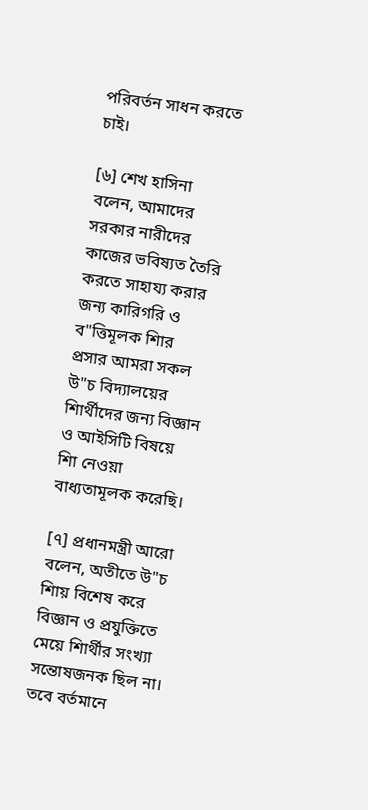পরিবর্তন সাধন করতে চাই।

[৬] শেখ হাসিনা বলেন, আমাদের সরকার নারীদের কাজের ভবিষ্যত তৈরি করতে সাহায্য করার জন্য কারিগরি ও ব"ত্তিমূলক শিার প্রসার আমরা সকল উ"চ বিদ্যালয়ের শিার্থীদের জন্য বিজ্ঞান ও আইসিটি বিষয়ে শিা নেওয়া বাধ্যতামূলক করেছি।

[৭] প্রধানমন্ত্রী আরো বলেন, অতীতে উ"চ শিায় বিশেষ করে বিজ্ঞান ও প্রযুক্তিতে মেয়ে শিার্থীর সংখ্যা সন্তোষজনক ছিল না। তবে বর্তমানে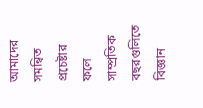আমাদের সমন্বিত প্রচেষ্টার ফলে সাম্প্রতিক বছরগুলিতে বিজ্ঞান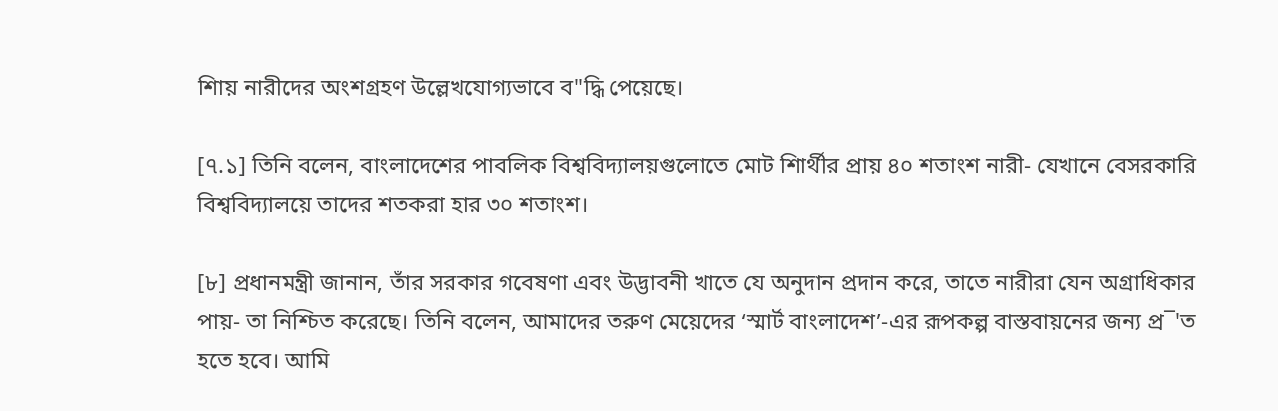শিায় নারীদের অংশগ্রহণ উল্লেখযোগ্যভাবে ব"দ্ধি পেয়েছে।

[৭.১] তিনি বলেন, বাংলাদেশের পাবলিক বিশ্ববিদ্যালয়গুলোতে মোট শিার্থীর প্রায় ৪০ শতাংশ নারী- যেখানে বেসরকারি বিশ্ববিদ্যালয়ে তাদের শতকরা হার ৩০ শতাংশ।

[৮] প্রধানমন্ত্রী জানান, তাঁর সরকার গবেষণা এবং উদ্ভাবনী খাতে যে অনুদান প্রদান করে, তাতে নারীরা যেন অগ্রাধিকার পায়- তা নিশ্চিত করেছে। তিনি বলেন, আমাদের তরুণ মেয়েদের ‘স্মার্ট বাংলাদেশ’-এর রূপকল্প বাস্তবায়নের জন্য প্র¯'ত হতে হবে। আমি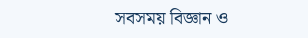সবসময় বিজ্ঞান ও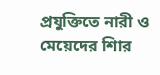প্রযুক্তিতে নারী ও মেয়েদের শিার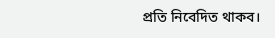প্রতি নিবেদিত থাকব।